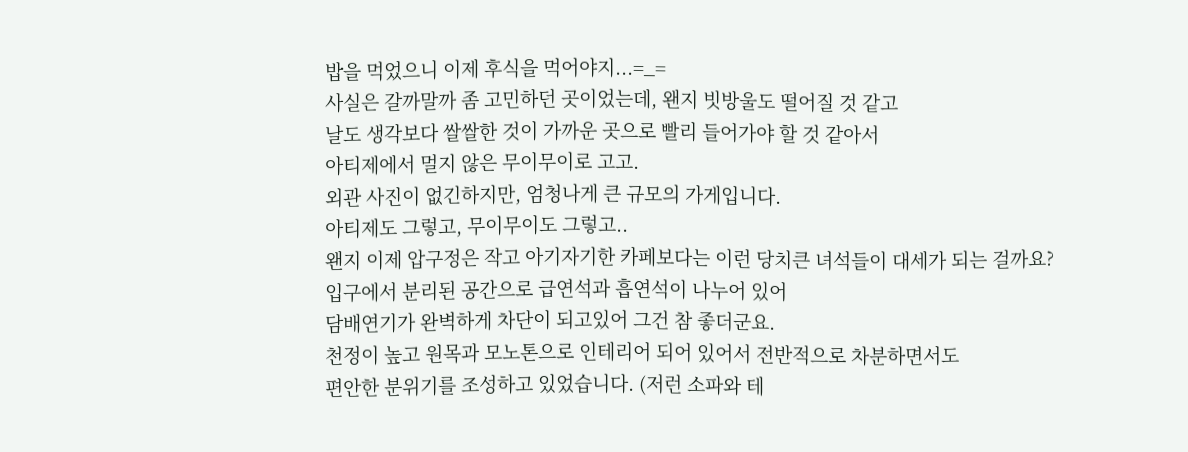밥을 먹었으니 이제 후식을 먹어야지...=_=
사실은 갈까말까 좀 고민하던 곳이었는데, 왠지 빗방울도 떨어질 것 같고
날도 생각보다 쌀쌀한 것이 가까운 곳으로 빨리 들어가야 할 것 같아서
아티제에서 멀지 않은 무이무이로 고고.
외관 사진이 없긴하지만, 엄청나게 큰 규모의 가게입니다.
아티제도 그렇고, 무이무이도 그렇고..
왠지 이제 압구정은 작고 아기자기한 카페보다는 이런 당치큰 녀석들이 대세가 되는 걸까요?
입구에서 분리된 공간으로 급연석과 흡연석이 나누어 있어
담배연기가 완벽하게 차단이 되고있어 그건 참 좋더군요.
천정이 높고 원목과 모노톤으로 인테리어 되어 있어서 전반적으로 차분하면서도
편안한 분위기를 조성하고 있었습니다. (저런 소파와 테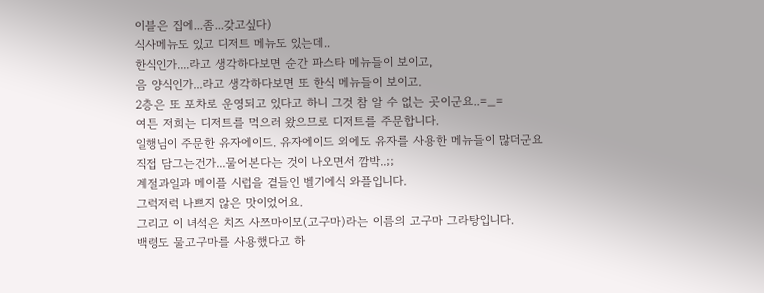이블은 집에...좀...갖고싶다)
식사메뉴도 있고 디저트 메뉴도 있는데..
한식인가....라고 생각하다보면 순간 파스타 메뉴들이 보이고,
음 양식인가...라고 생각하다보면 또 한식 메뉴들이 보이고.
2층은 또 포차로 운영되고 있다고 하니 그것 참 알 수 없는 곳이군요..=_=
여튼 저희는 디저트를 먹으러 왔으므로 디저트를 주문합니다.
일행님이 주문한 유자에이드. 유자에이드 외에도 유자를 사용한 메뉴들이 많더군요
직접 담그는건가...물어본다는 것이 나오면서 깜박..;;
계절과일과 메이플 시럽을 곁들인 벨기에식 와플입니다.
그럭저럭 나쁘지 않은 맛이었어요.
그리고 이 녀석은 치즈 사쯔마이모(고구마)라는 이름의 고구마 그라탕입니다.
백령도 물고구마를 사용했다고 하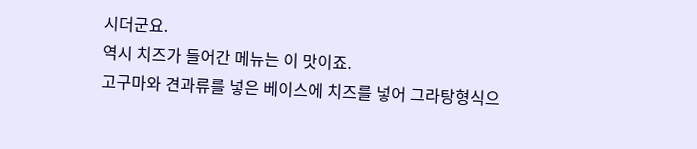시더군요.
역시 치즈가 들어간 메뉴는 이 맛이죠.
고구마와 견과류를 넣은 베이스에 치즈를 넣어 그라탕형식으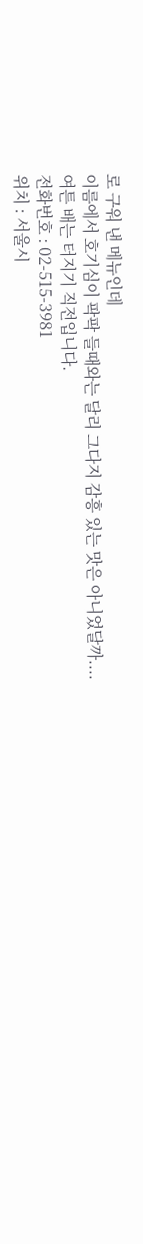로 구워 낸 메뉴인데
이름에서 호기심이 팍팍 들때와는 달리 그다지 감흥 있는 맛은 아니었달까....
여튼 배는 터지기 직전입니다.
전화번호 : 02-515-3981
위치 : 서울시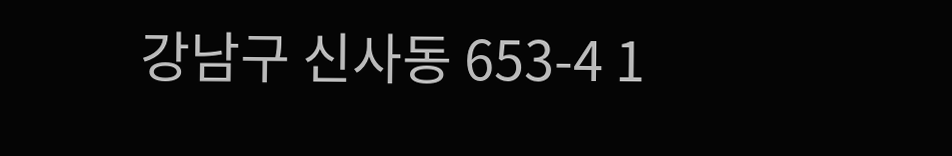강남구 신사동 653-4 1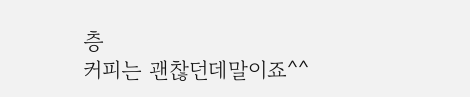층
커피는 괜찮던데말이죠^^